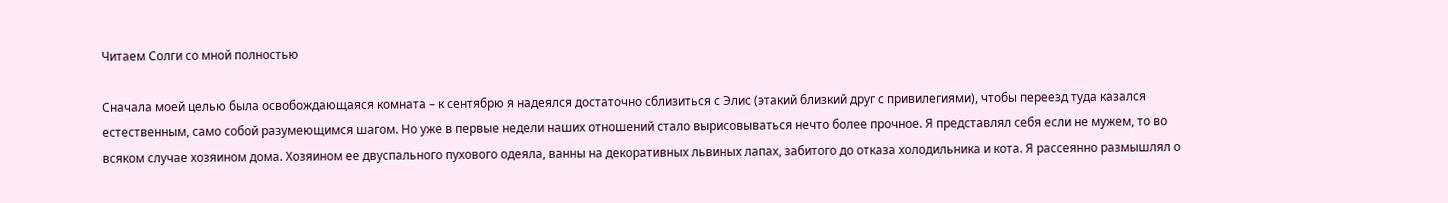Читаем Солги со мной полностью

Сначала моей целью была освобождающаяся комната – к сентябрю я надеялся достаточно сблизиться с Элис (этакий близкий друг с привилегиями), чтобы переезд туда казался естественным, само собой разумеющимся шагом. Но уже в первые недели наших отношений стало вырисовываться нечто более прочное. Я представлял себя если не мужем, то во всяком случае хозяином дома. Хозяином ее двуспального пухового одеяла, ванны на декоративных львиных лапах, забитого до отказа холодильника и кота. Я рассеянно размышлял о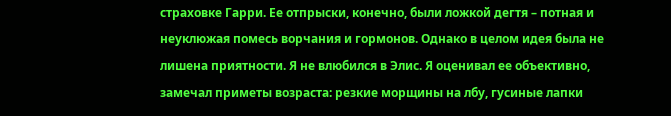страховке Гарри. Ее отпрыски, конечно, были ложкой дегтя – потная и неуклюжая помесь ворчания и гормонов. Однако в целом идея была не лишена приятности. Я не влюбился в Элис. Я оценивал ее объективно, замечал приметы возраста: резкие морщины на лбу, гусиные лапки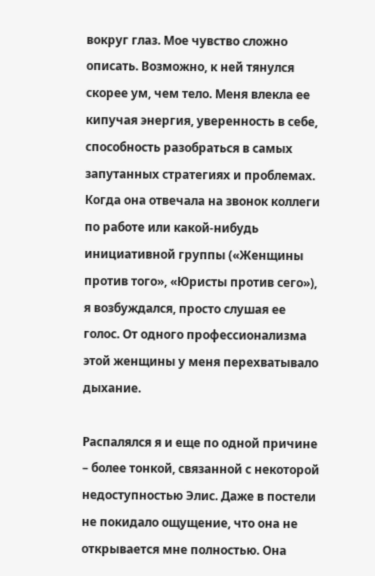вокруг глаз. Мое чувство сложно описать. Возможно, к ней тянулся скорее ум, чем тело. Меня влекла ее кипучая энергия, уверенность в себе, способность разобраться в самых запутанных стратегиях и проблемах. Когда она отвечала на звонок коллеги по работе или какой-нибудь инициативной группы («Женщины против того», «Юристы против сего»), я возбуждался, просто слушая ее голос. От одного профессионализма этой женщины у меня перехватывало дыхание.

Распалялся я и еще по одной причине – более тонкой, связанной с некоторой недоступностью Элис. Даже в постели не покидало ощущение, что она не открывается мне полностью. Она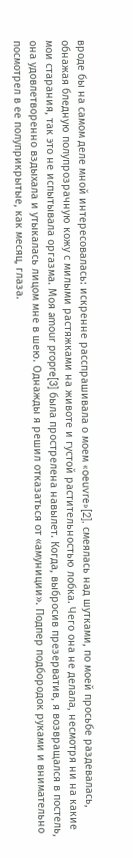вроде бы на самом деле мной интересовалась: искренне расспрашивала о моем «oeuvre»[2], смеялась над шутками, по моей просьбе раздевалась, обнажая бледную полупрозрачную кожу с милыми растяжками на животе и густой растительностью лобка. Чего она не делала, несмотря ни на какие мои старания, так это не испытывала оргазма. Моя amour propre[3] была прострелена навылет. Когда, выбросив презерватив, я возвращался в постель, она удовлетворенно вздыхала и утыкалась лицом мне в шею. Однажды я решил отказаться от «амуниции». Подпер подбородок руками и внимательно посмотрел в ее полуприкрытые, как месяц, глаза.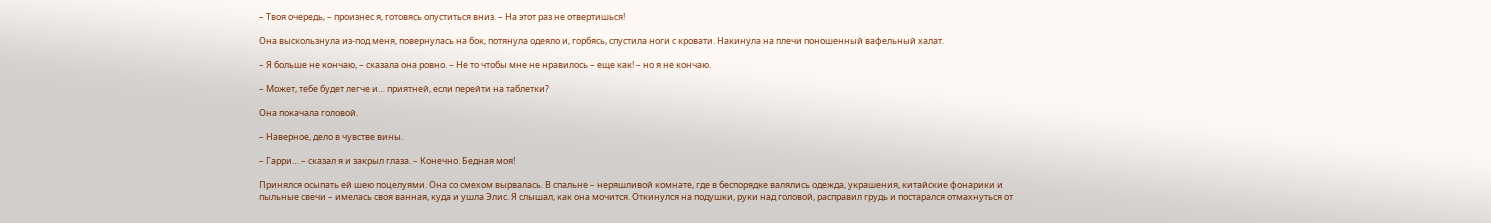– Твоя очередь, – произнес я, готовясь опуститься вниз. – На этот раз не отвертишься!

Она выскользнула из-под меня, повернулась на бок, потянула одеяло и, горбясь, спустила ноги с кровати. Накинула на плечи поношенный вафельный халат.

– Я больше не кончаю, – сказала она ровно. – Не то чтобы мне не нравилось – еще как! – но я не кончаю.

– Может, тебе будет легче и… приятней, если перейти на таблетки?

Она покачала головой.

– Наверное, дело в чувстве вины.

– Гарри… – сказал я и закрыл глаза. – Конечно. Бедная моя!

Принялся осыпать ей шею поцелуями. Она со смехом вырвалась. В спальне – неряшливой комнате, где в беспорядке валялись одежда, украшения, китайские фонарики и пыльные свечи – имелась своя ванная, куда и ушла Элис. Я слышал, как она мочится. Откинулся на подушки, руки над головой, расправил грудь и постарался отмахнуться от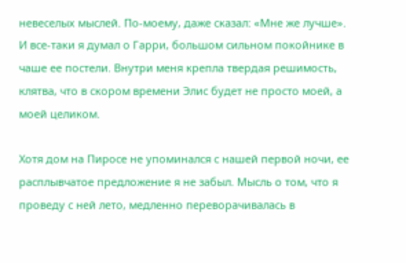невеселых мыслей. По-моему, даже сказал: «Мне же лучше». И все-таки я думал о Гарри, большом сильном покойнике в чаше ее постели. Внутри меня крепла твердая решимость, клятва, что в скором времени Элис будет не просто моей, а моей целиком.

Хотя дом на Пиросе не упоминался с нашей первой ночи, ее расплывчатое предложение я не забыл. Мысль о том, что я проведу с ней лето, медленно переворачивалась в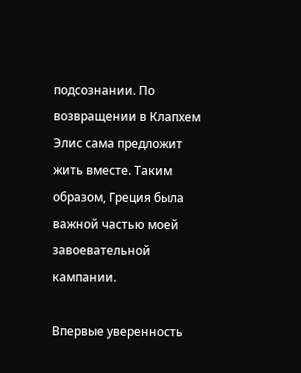подсознании. По возвращении в Клапхем Элис сама предложит жить вместе. Таким образом, Греция была важной частью моей завоевательной кампании.

Впервые уверенность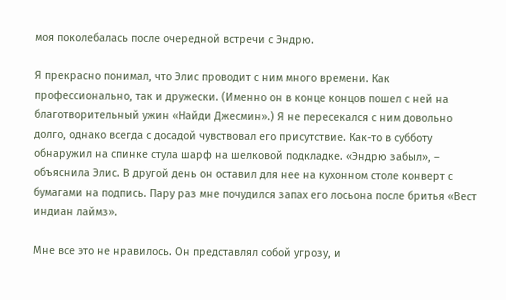моя поколебалась после очередной встречи с Эндрю.

Я прекрасно понимал, что Элис проводит с ним много времени. Как профессионально, так и дружески. (Именно он в конце концов пошел с ней на благотворительный ужин «Найди Джесмин».) Я не пересекался с ним довольно долго, однако всегда с досадой чувствовал его присутствие. Как-то в субботу обнаружил на спинке стула шарф на шелковой подкладке. «Эндрю забыл», – объяснила Элис. В другой день он оставил для нее на кухонном столе конверт с бумагами на подпись. Пару раз мне почудился запах его лосьона после бритья «Вест индиан лаймз».

Мне все это не нравилось. Он представлял собой угрозу, и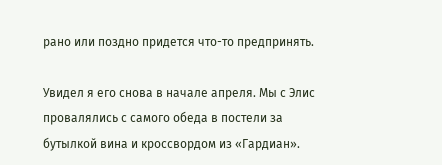рано или поздно придется что-то предпринять.

Увидел я его снова в начале апреля. Мы с Элис провалялись с самого обеда в постели за бутылкой вина и кроссвордом из «Гардиан».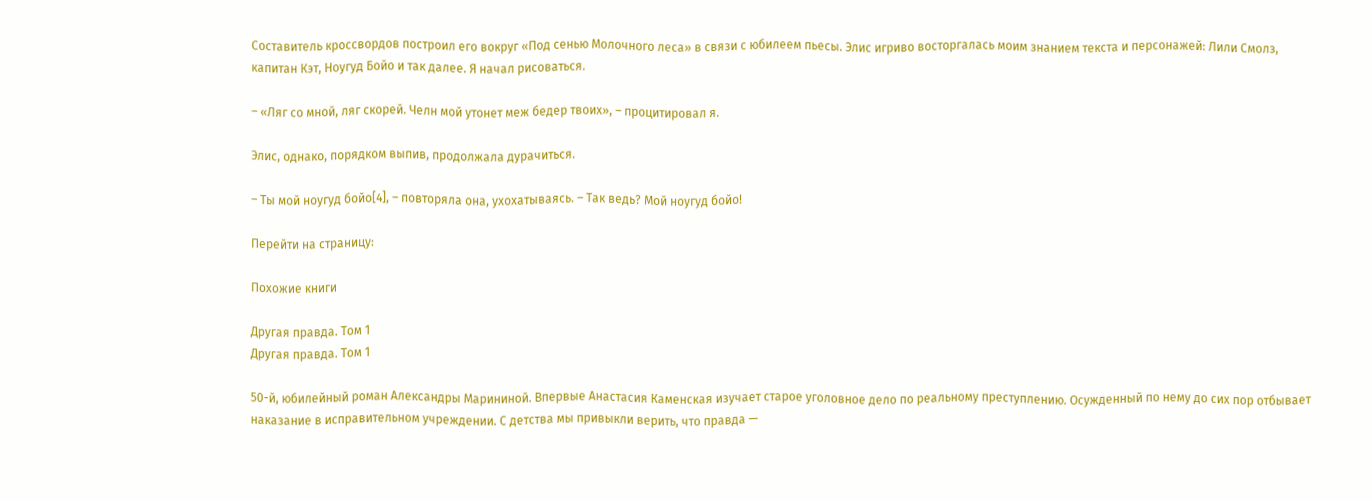Составитель кроссвордов построил его вокруг «Под сенью Молочного леса» в связи с юбилеем пьесы. Элис игриво восторгалась моим знанием текста и персонажей: Лили Смолз, капитан Кэт, Ноугуд Бойо и так далее. Я начал рисоваться.

– «Ляг со мной, ляг скорей. Челн мой утонет меж бедер твоих», – процитировал я.

Элис, однако, порядком выпив, продолжала дурачиться.

– Ты мой ноугуд бойо[4], – повторяла она, ухохатываясь. – Так ведь? Мой ноугуд бойо!

Перейти на страницу:

Похожие книги

Другая правда. Том 1
Другая правда. Том 1

50-й, юбилейный роман Александры Марининой. Впервые Анастасия Каменская изучает старое уголовное дело по реальному преступлению. Осужденный по нему до сих пор отбывает наказание в исправительном учреждении. С детства мы привыкли верить, что правда —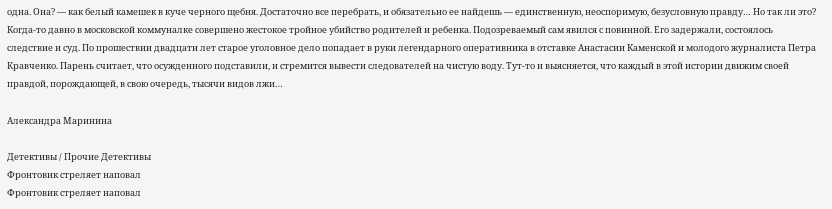одна. Она? — как белый камешек в куче черного щебня. Достаточно все перебрать, и обязательно ее найдешь — единственную, неоспоримую, безусловную правду… Но так ли это? Когда-то давно в московской коммуналке совершено жестокое тройное убийство родителей и ребенка. Подозреваемый сам явился с повинной. Его задержали, состоялось следствие и суд. По прошествии двадцати лет старое уголовное дело попадает в руки легендарного оперативника в отставке Анастасии Каменской и молодого журналиста Петра Кравченко. Парень считает, что осужденного подставили, и стремится вывести следователей на чистую воду. Тут-то и выясняется, что каждый в этой истории движим своей правдой, порождающей, в свою очередь, тысячи видов лжи…

Александра Маринина

Детективы / Прочие Детективы
Фронтовик стреляет наповал
Фронтовик стреляет наповал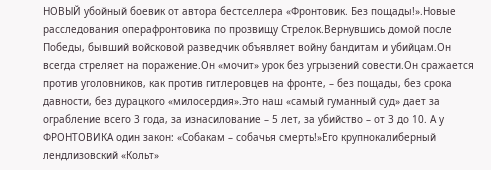НОВЫЙ убойный боевик от автора бестселлера «Фронтовик. Без пощады!».Новые расследования операфронтовика по прозвищу Стрелок.Вернувшись домой после Победы, бывший войсковой разведчик объявляет войну бандитам и убийцам.Он всегда стреляет на поражение.Он «мочит» урок без угрызений совести.Он сражается против уголовников, как против гитлеровцев на фронте, – без пощады, без срока давности, без дурацкого «милосердия».Это наш «самый гуманный суд» дает за ограбление всего 3 года, за изнасилование – 5 лет, за убийство – от 3 до 10. А у ФРОНТОВИКА один закон: «Собакам – собачья смерть!»Его крупнокалиберный лендлизовский «Кольт»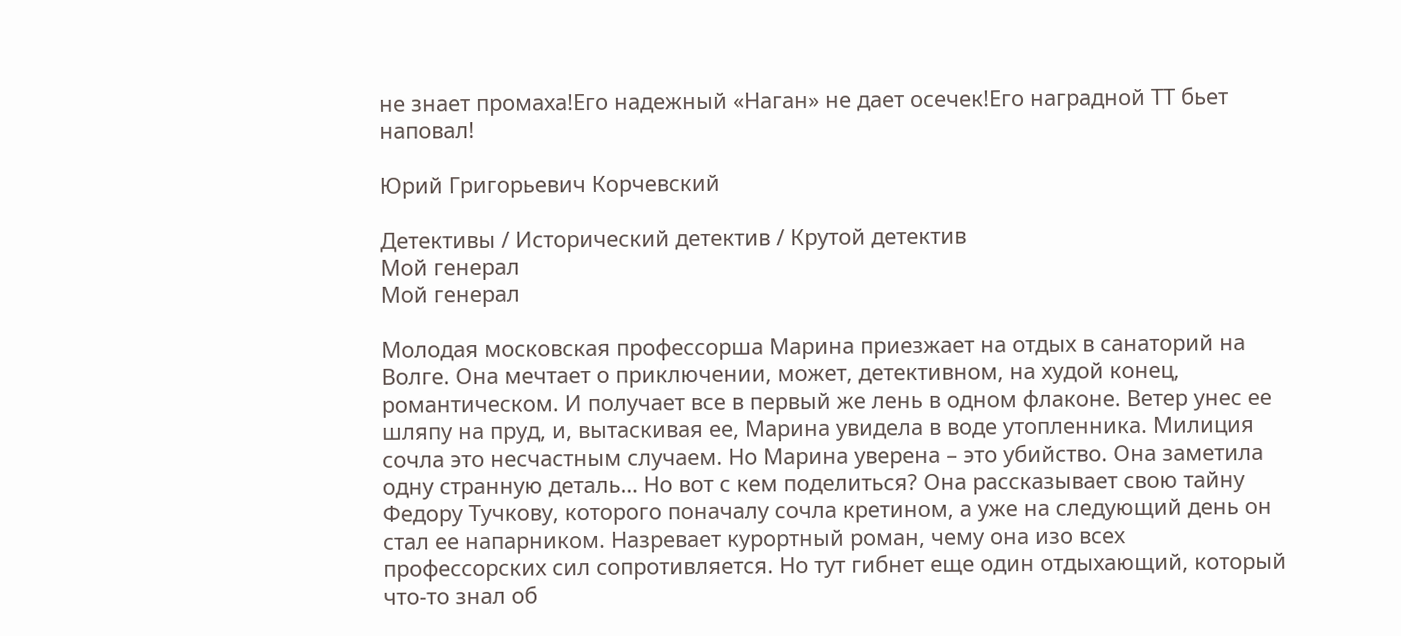не знает промаха!Его надежный «Наган» не дает осечек!Его наградной ТТ бьет наповал!

Юрий Григорьевич Корчевский

Детективы / Исторический детектив / Крутой детектив
Мой генерал
Мой генерал

Молодая московская профессорша Марина приезжает на отдых в санаторий на Волге. Она мечтает о приключении, может, детективном, на худой конец, романтическом. И получает все в первый же лень в одном флаконе. Ветер унес ее шляпу на пруд, и, вытаскивая ее, Марина увидела в воде утопленника. Милиция сочла это несчастным случаем. Но Марина уверена – это убийство. Она заметила одну странную деталь… Но вот с кем поделиться? Она рассказывает свою тайну Федору Тучкову, которого поначалу сочла кретином, а уже на следующий день он стал ее напарником. Назревает курортный роман, чему она изо всех профессорских сил сопротивляется. Но тут гибнет еще один отдыхающий, который что-то знал об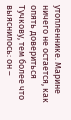утопленнике. Марине ничего не остается, как опять довериться Тучкову, тем более что выяснилось: он –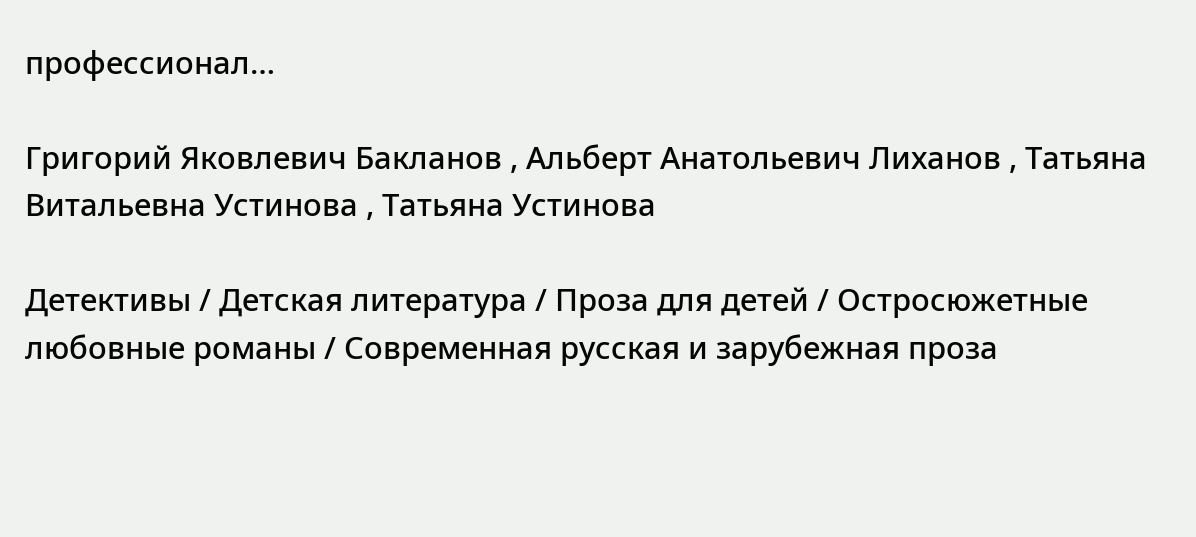профессионал…

Григорий Яковлевич Бакланов , Альберт Анатольевич Лиханов , Татьяна Витальевна Устинова , Татьяна Устинова

Детективы / Детская литература / Проза для детей / Остросюжетные любовные романы / Современная русская и зарубежная проза